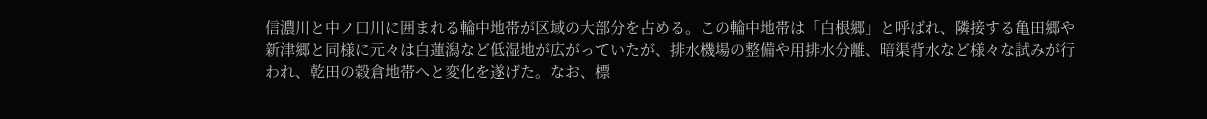信濃川と中ノ口川に囲まれる輪中地帯が区域の大部分を占める。この輪中地帯は「白根郷」と呼ばれ、隣接する亀田郷や新津郷と同様に元々は白蓮潟など低湿地が広がっていたが、排水機場の整備や用排水分離、暗渠背水など様々な試みが行われ、乾田の穀倉地帯へと変化を遂げた。なお、標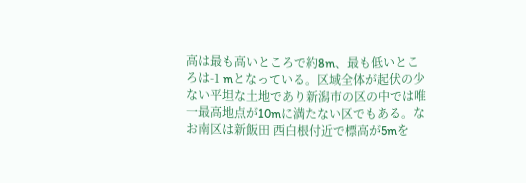高は最も高いところで約8m、最も低いところは-1 mとなっている。区域全体が起伏の少ない平坦な土地であり新潟市の区の中では唯一最高地点が10mに満たない区でもある。なお南区は新飯田 西白根付近で標高が5mを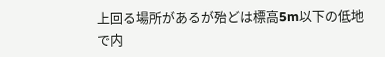上回る場所があるが殆どは標高5m以下の低地で内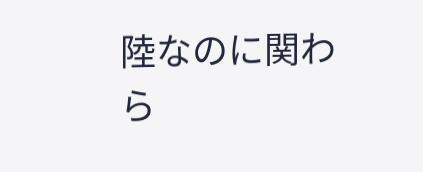陸なのに関わら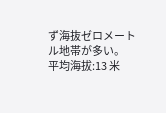ず海抜ゼロメートル地帯が多い。
平均海拔:13 米